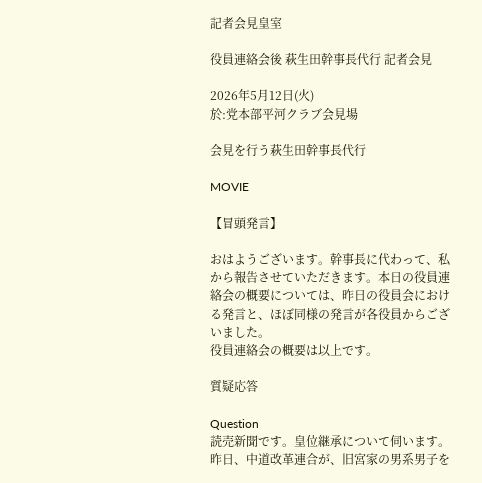記者会見皇室

役員連絡会後 萩生田幹事長代行 記者会見

2026年5月12日(火)
於:党本部平河クラブ会見場

会見を行う萩生田幹事長代行

MOVIE

【冒頭発言】

おはようございます。幹事長に代わって、私から報告させていただきます。本日の役員連絡会の概要については、昨日の役員会における発言と、ほぼ同様の発言が各役員からございました。
役員連絡会の概要は以上です。

質疑応答

Question
読売新聞です。皇位継承について伺います。昨日、中道改革連合が、旧宮家の男系男子を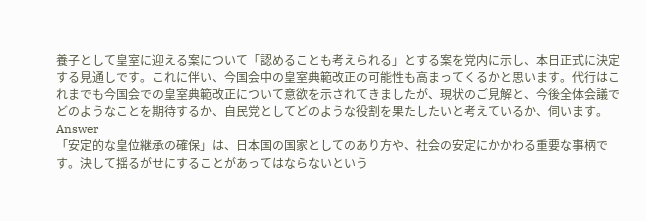養子として皇室に迎える案について「認めることも考えられる」とする案を党内に示し、本日正式に決定する見通しです。これに伴い、今国会中の皇室典範改正の可能性も高まってくるかと思います。代行はこれまでも今国会での皇室典範改正について意欲を示されてきましたが、現状のご見解と、今後全体会議でどのようなことを期待するか、自民党としてどのような役割を果たしたいと考えているか、伺います。
Answer
「安定的な皇位継承の確保」は、日本国の国家としてのあり方や、社会の安定にかかわる重要な事柄です。決して揺るがせにすることがあってはならないという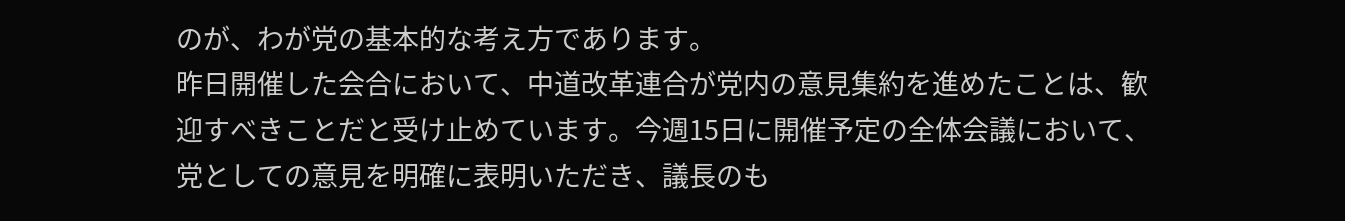のが、わが党の基本的な考え方であります。
昨日開催した会合において、中道改革連合が党内の意見集約を進めたことは、歓迎すべきことだと受け止めています。今週15日に開催予定の全体会議において、党としての意見を明確に表明いただき、議長のも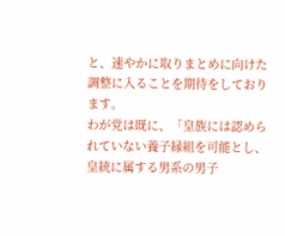と、速やかに取りまとめに向けた調整に入ることを期待をしております。
わが党は既に、「皇族には認められていない養子縁組を可能とし、皇統に属する男系の男子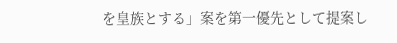を皇族とする」案を第一優先として提案し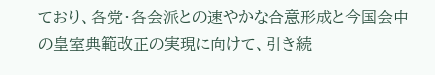ており、各党・各会派との速やかな合意形成と今国会中の皇室典範改正の実現に向けて、引き続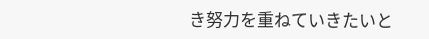き努力を重ねていきたいと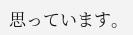思っています。